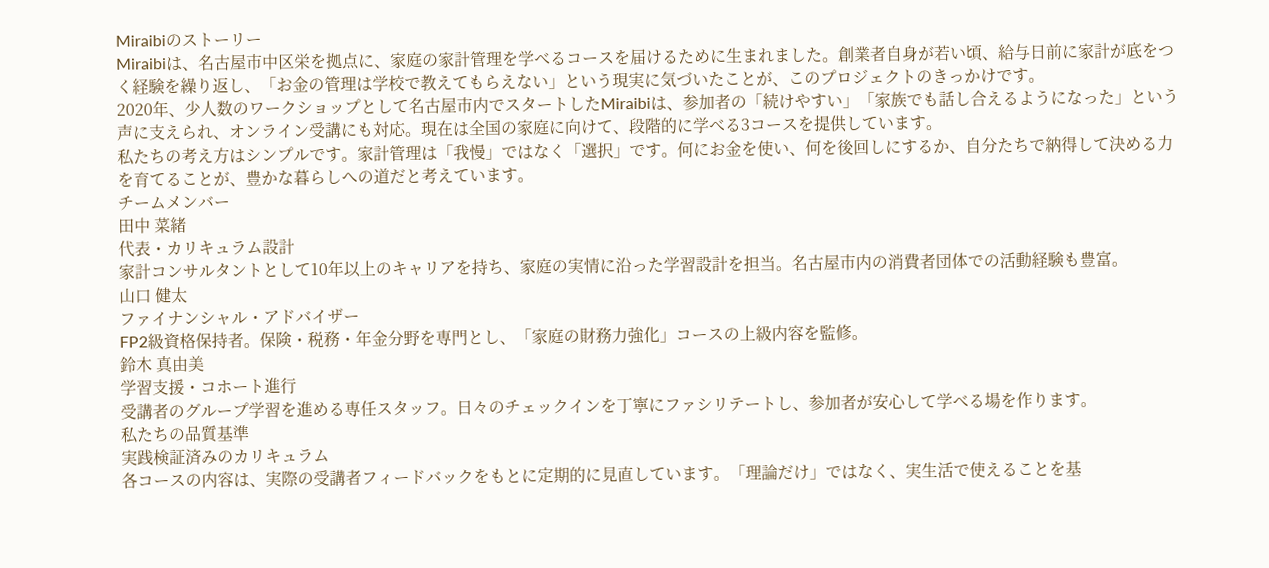Miraibiのストーリー
Miraibiは、名古屋市中区栄を拠点に、家庭の家計管理を学べるコースを届けるために生まれました。創業者自身が若い頃、給与日前に家計が底をつく経験を繰り返し、「お金の管理は学校で教えてもらえない」という現実に気づいたことが、このプロジェクトのきっかけです。
2020年、少人数のワークショップとして名古屋市内でスタートしたMiraibiは、参加者の「続けやすい」「家族でも話し合えるようになった」という声に支えられ、オンライン受講にも対応。現在は全国の家庭に向けて、段階的に学べる3コースを提供しています。
私たちの考え方はシンプルです。家計管理は「我慢」ではなく「選択」です。何にお金を使い、何を後回しにするか、自分たちで納得して決める力を育てることが、豊かな暮らしへの道だと考えています。
チームメンバー
田中 菜緒
代表・カリキュラム設計
家計コンサルタントとして10年以上のキャリアを持ち、家庭の実情に沿った学習設計を担当。名古屋市内の消費者団体での活動経験も豊富。
山口 健太
ファイナンシャル・アドバイザー
FP2級資格保持者。保険・税務・年金分野を専門とし、「家庭の財務力強化」コースの上級内容を監修。
鈴木 真由美
学習支援・コホート進行
受講者のグループ学習を進める専任スタッフ。日々のチェックインを丁寧にファシリテートし、参加者が安心して学べる場を作ります。
私たちの品質基準
実践検証済みのカリキュラム
各コースの内容は、実際の受講者フィードバックをもとに定期的に見直しています。「理論だけ」ではなく、実生活で使えることを基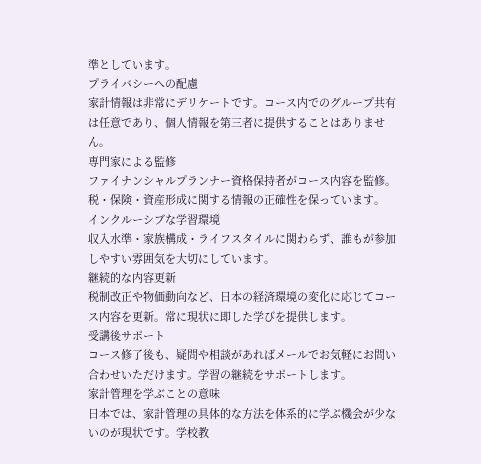準としています。
プライバシーへの配慮
家計情報は非常にデリケートです。コース内でのグループ共有は任意であり、個人情報を第三者に提供することはありません。
専門家による監修
ファイナンシャルプランナー資格保持者がコース内容を監修。税・保険・資産形成に関する情報の正確性を保っています。
インクルーシブな学習環境
収入水準・家族構成・ライフスタイルに関わらず、誰もが参加しやすい雰囲気を大切にしています。
継続的な内容更新
税制改正や物価動向など、日本の経済環境の変化に応じてコース内容を更新。常に現状に即した学びを提供します。
受講後サポート
コース修了後も、疑問や相談があればメールでお気軽にお問い合わせいただけます。学習の継続をサポートします。
家計管理を学ぶことの意味
日本では、家計管理の具体的な方法を体系的に学ぶ機会が少ないのが現状です。学校教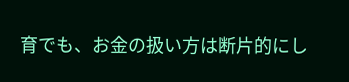育でも、お金の扱い方は断片的にし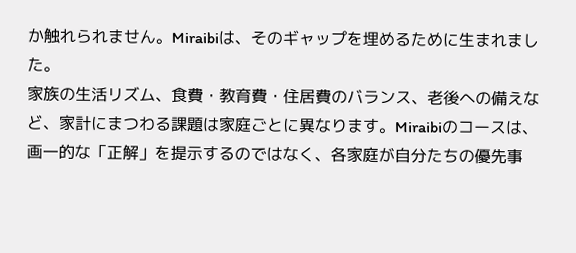か触れられません。Miraibiは、そのギャップを埋めるために生まれました。
家族の生活リズム、食費・教育費・住居費のバランス、老後への備えなど、家計にまつわる課題は家庭ごとに異なります。Miraibiのコースは、画一的な「正解」を提示するのではなく、各家庭が自分たちの優先事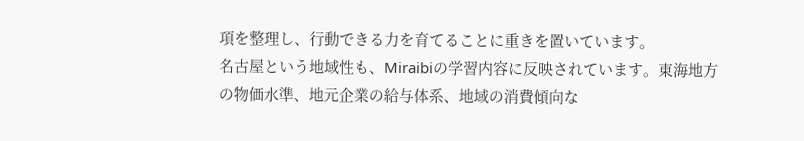項を整理し、行動できる力を育てることに重きを置いています。
名古屋という地域性も、Miraibiの学習内容に反映されています。東海地方の物価水準、地元企業の給与体系、地域の消費傾向な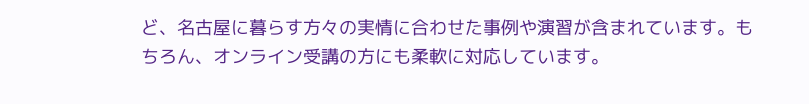ど、名古屋に暮らす方々の実情に合わせた事例や演習が含まれています。もちろん、オンライン受講の方にも柔軟に対応しています。